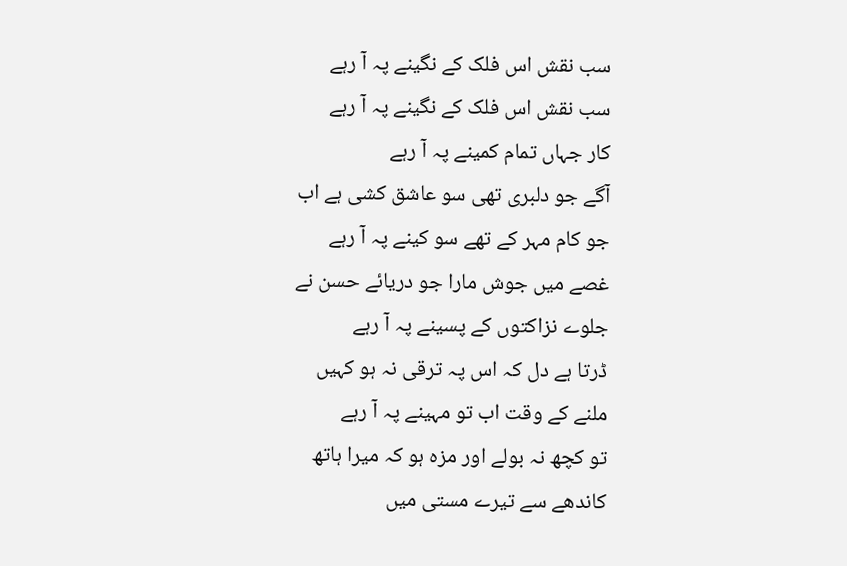سب نقش اس فلک کے نگینے پہ آ رہے
سب نقش اس فلک کے نگینے پہ آ رہے
کار جہاں تمام کمینے پہ آ رہے
آگے جو دلبری تھی سو عاشق کشی ہے اب
جو کام مہر کے تھے سو کینے پہ آ رہے
غصے میں جوش مارا جو دریائے حسن نے
جلوے نزاکتوں کے پسینے پہ آ رہے
ڈرتا ہے دل کہ اس پہ ترقی نہ ہو کہیں
ملنے کے وقت اب تو مہینے پہ آ رہے
تو کچھ نہ بولے اور مزہ ہو کہ میرا ہاتھ
کاندھے سے تیرے مستی میں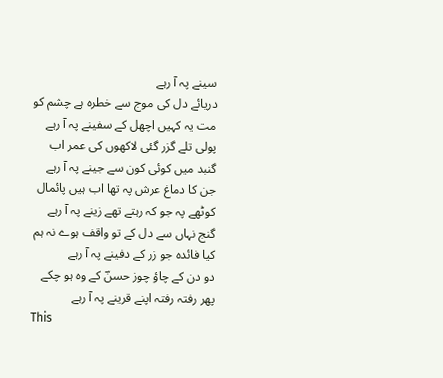سینے پہ آ رہے
دریائے دل کی موج سے خطرہ ہے چشم کو
مت یہ کہیں اچھل کے سفینے پہ آ رہے
پولی تلے گزر گئی لاکھوں کی عمر اب
گنبد میں کوئی کون سے جینے پہ آ رہے
جن کا دماغ عرش پہ تھا اب ہیں پائمال
کوٹھے پہ جو کہ رہتے تھے زینے پہ آ رہے
گنج نہاں سے دل کے تو واقف ہوے نہ ہم
کیا فائدہ جو زر کے دفینے پہ آ رہے
دو دن کے چاؤ چوز حسنؔ کے وہ ہو چکے
پھر رفتہ رفتہ اپنے قرینے پہ آ رہے
This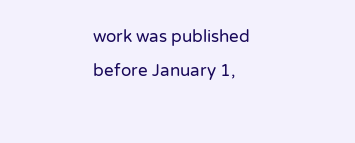work was published before January 1,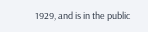1929, and is in the public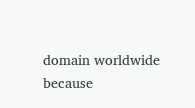domain worldwide because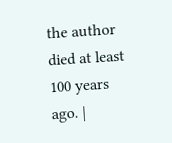the author died at least 100 years ago. |